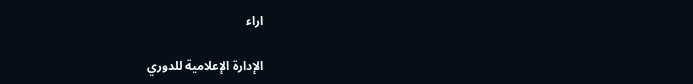اراء

الإدارة الإعلامية للدوري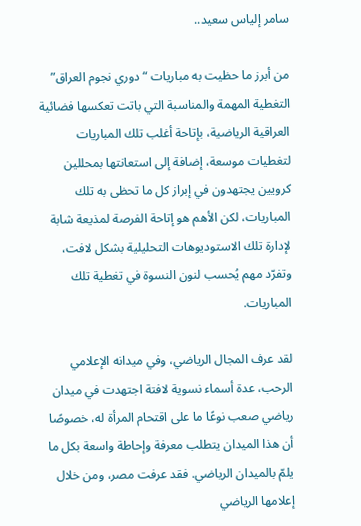سامر إلياس سعيد..

من أبرز ما حظيت به مباريات “دوري نجوم العراق” التغطية المهمة والمناسبة التي باتت تعكسها فضائية العراقية الرياضية، بإتاحة أغلب تلك المباريات لتغطيات موسعة، إضافة إلى استعانتها بمحللين كرويين يجتهدون في إبراز كل ما تحظى به تلك المباريات، لكن الأهم هو إتاحة الفرصة لمذيعة شابة لإدارة تلك الاستوديوهات التحليلية بشكل لافت، وتفرّد مهم يُحسب لنون النسوة في تغطية تلك المباريات.

لقد عرف المجال الرياضي، وفي ميدانه الإعلامي الرحب، عدة أسماء نسوية لافتة اجتهدت في ميدان رياضي صعب نوعًا ما على اقتحام المرأة له، خصوصًا أن هذا الميدان يتطلب معرفة وإحاطة واسعة بكل ما يلمّ بالميدان الرياضي. فقد عرفت مصر، ومن خلال إعلامها الرياضي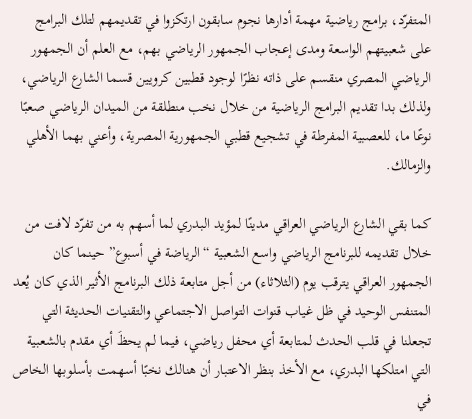المتفرّد، برامج رياضية مهمة أدارها نجوم سابقون ارتكزوا في تقديمهم لتلك البرامج على شعبيتهم الواسعة ومدى إعجاب الجمهور الرياضي بهم، مع العلم أن الجمهور الرياضي المصري منقسم على ذاته نظرًا لوجود قطبين كرويين قسما الشارع الرياضي، ولذلك بدا تقديم البرامج الرياضية من خلال نخب منطلقة من الميدان الرياضي صعبًا نوعًا ما، للعصبية المفرطة في تشجيع قطبي الجمهورية المصرية، وأعني بهما الأهلي والزمالك.

كما بقي الشارع الرياضي العراقي مدينًا لمؤيد البدري لما أسهم به من تفرّد لافت من خلال تقديمه للبرنامج الرياضي واسع الشعبية “الرياضة في أسبوع” حينما كان الجمهور العراقي يترقب يوم (الثلاثاء) من أجل متابعة ذلك البرنامج الأثير الذي كان يُعد المتنفس الوحيد في ظل غياب قنوات التواصل الاجتماعي والتقنيات الحديثة التي تجعلنا في قلب الحدث لمتابعة أي محفل رياضي، فيما لم يحظَ أي مقدم بالشعبية التي امتلكها البدري، مع الأخذ بنظر الاعتبار أن هنالك نخبًا أسهمت بأسلوبها الخاص في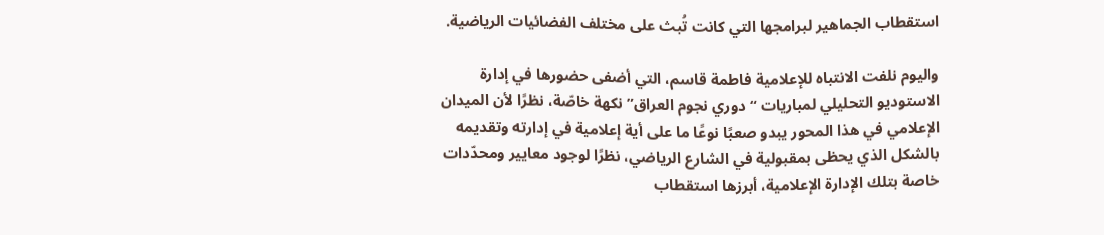استقطاب الجماهير لبرامجها التي كانت تُبث على مختلف الفضائيات الرياضية.

واليوم نلفت الانتباه للإعلامية فاطمة قاسم، التي أضفى حضورها في إدارة الاستوديو التحليلي لمباريات “دوري نجوم العراق” نكهة خاصّة، نظرًا لأن الميدان الإعلامي في هذا المحور يبدو صعبًا نوعًا ما على أية إعلامية في إدارته وتقديمه بالشكل الذي يحظى بمقبولية في الشارع الرياضي، نظرًا لوجود معايير ومحدّدات خاصة بتلك الإدارة الإعلامية، أبرزها استقطاب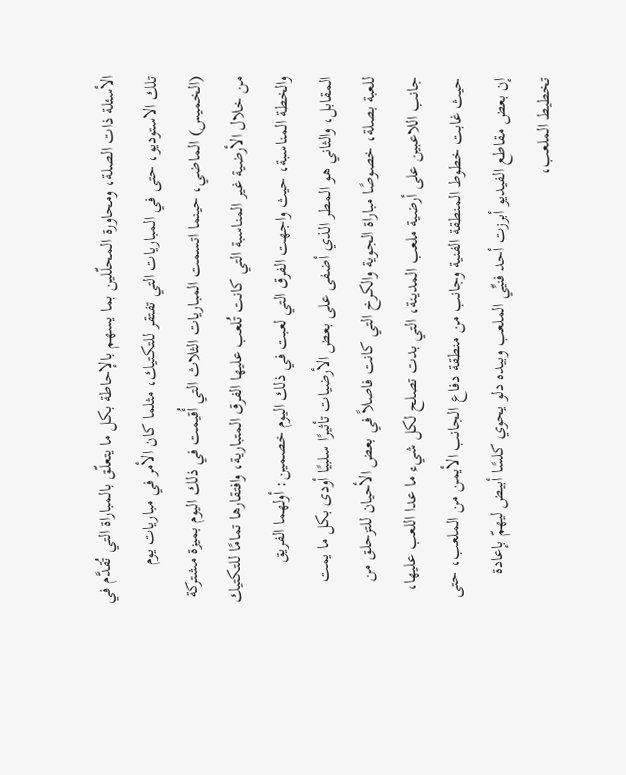الأسئلة ذات الصلة، ومحاورة المحلّلين بما يسهم بالإحاطة بكل ما يتعلّق بالمباراة التي تُقدَّم في تلك الاستوديو، حتى في المباريات التي تفتقر للتكتيك، مثلما كان الأمر في مباريات يوم (الخميس) الماضي، حينما اتسمت المباريات الثلاث التي أُقيمت في ذلك اليوم بميزة مشتركة من خلال الأرضية غير المناسبة التي كانت تُلعب عليها الفرق المتبارية، وافتقارها تمامًا للتكتيك والخطة المناسبة، حيث واجهت الفرق التي لعبت في ذلك اليوم خصمين: أولهما الفريق المقابل، والثاني هو المطر الذي أضفى على بعض الأرضيات تأثيرًا سلبيًا أودى بكل ما يمت للعبة بصلة، خصوصًا مباراة الجوية والكرخ التي كانت فاصلاً في بعض الأحيان للتزحلق من جانب اللاعبين على أرضية ملعب المدينة، التي بدت تصلح لكل شيء ما عدا اللعب عليها، حيث غابت خطوط المنطقة الفنية وجانب من منطقة دفاع الجانب الأيمن من الملعب، حتى إن بعض مقاطع الفيديو أبرزت أحد فنيِّي الملعب وبيده دلو يحوي كلسًا أبيض ليهمّ بإعادة تخطيط الملعب،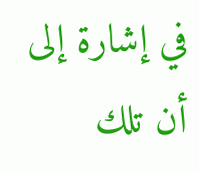في إشارة إلى أن تلك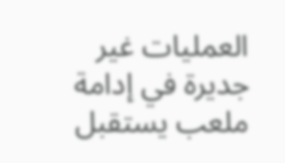العمليات غير جديرة في إدامة ملعب يستقبل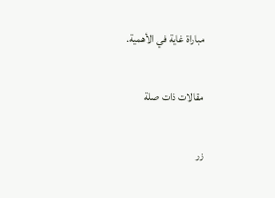مباراة غاية في الأهمية.

مقالات ذات صلة

زر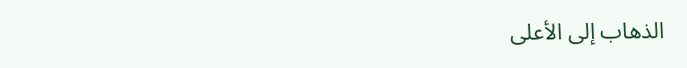الذهاب إلى الأعلى